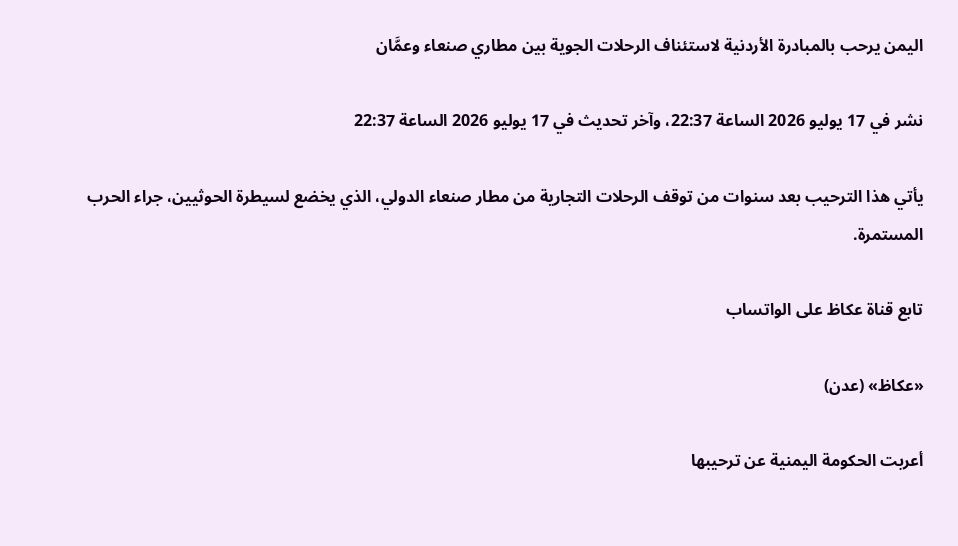اليمن يرحب بالمبادرة الأردنية لاستئناف الرحلات الجوية بين مطاري صنعاء وعمَّان

نشر في 17 يوليو 2026 الساعة 22:37، وآخر تحديث في 17 يوليو 2026 الساعة 22:37

يأتي هذا الترحيب بعد سنوات من توقف الرحلات التجارية من مطار صنعاء الدولي، الذي يخضع لسيطرة الحوثيين، جراء الحرب المستمرة.

تابع قناة عكاظ على الواتساب

«عكاظ» (عدن)

أعربت الحكومة اليمنية عن ترحيبها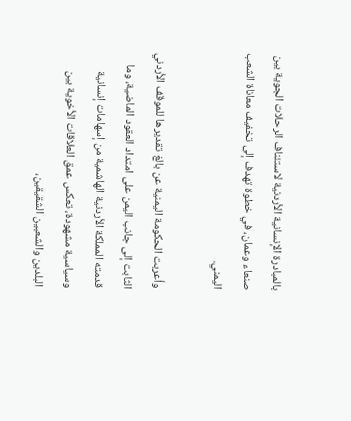بالمبادرة الإنسانية الأردنية لاستئناف الرحلات الجوية بين صنعاء وعمان، في خطوة تهدف إلى تخفيف معاناة الشعب اليمني.

وأعربت الحكومة اليمنية عن بالغ تقديرها للموقف الأردني الثابت إلى جانب اليمن على امتداد العقود الماضية، وما قدمته المملكة الأردنية الهاشمية من إسهامات إنسانية وسياسية مشهودة، تعكس عمق العلاقات الأخوية بين البلدين والشعبين الشقيقين،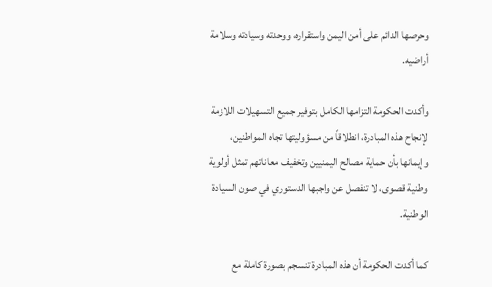وحرصها الدائم على أمن اليمن واستقراره، ووحدته وسيادته وسلامة أراضيه.

وأكدت الحكومة التزامها الكامل بتوفير جميع التسهيلات اللازمة لإنجاح هذه المبادرة، انطلاقاً من مسؤوليتها تجاه المواطنين، وإيمانها بأن حماية مصالح اليمنيين وتخفيف معاناتهم تمثل أولوية وطنية قصوى، لا تنفصل عن واجبها الدستوري في صون السيادة الوطنية.

كما أكدت الحكومة أن هذه المبادرة تنسجم بصورة كاملة مع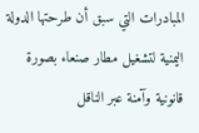المبادرات التي سبق أن طرحتها الدولة اليمنية لتشغيل مطار صنعاء بصورة قانونية وآمنة عبر الناقل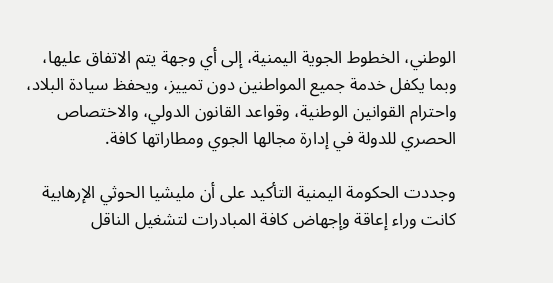الوطني، الخطوط الجوية اليمنية، إلى أي وجهة يتم الاتفاق عليها، وبما يكفل خدمة جميع المواطنين دون تمييز، ويحفظ سيادة البلاد، واحترام القوانين الوطنية، وقواعد القانون الدولي، والاختصاص الحصري للدولة في إدارة مجالها الجوي ومطاراتها كافة.

وجددت الحكومة اليمنية التأكيد على أن مليشيا الحوثي الإرهابية كانت وراء إعاقة وإجهاض كافة المبادرات لتشغيل الناقل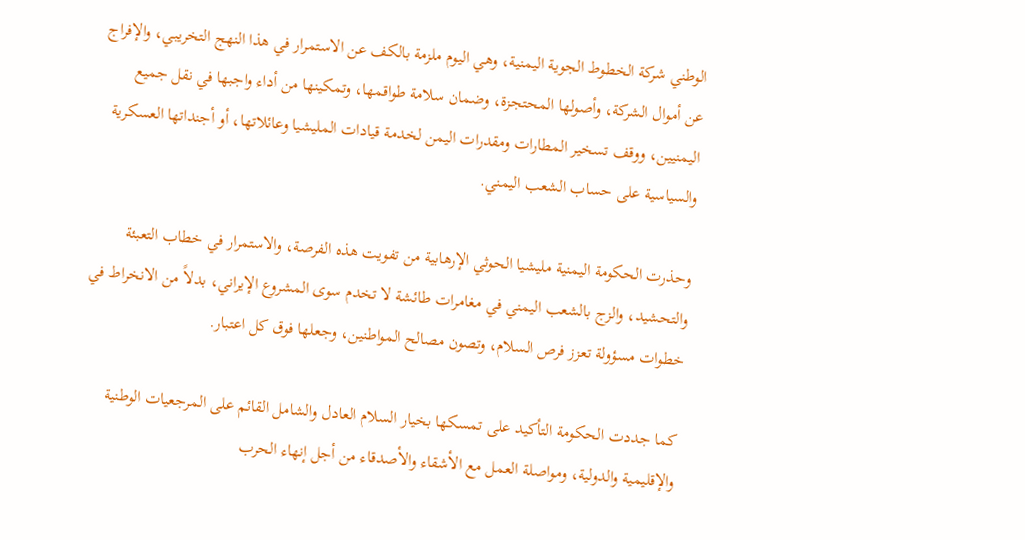الوطني شركة الخطوط الجوية اليمنية، وهي اليوم ملزمة بالكف عن الاستمرار في هذا النهج التخريبي، والإفراج عن أموال الشركة، وأصولها المحتجزة، وضمان سلامة طواقمها، وتمكينها من أداء واجبها في نقل جميع اليمنيين، ووقف تسخير المطارات ومقدرات اليمن لخدمة قيادات المليشيا وعائلاتها، أو أجنداتها العسكرية والسياسية على حساب الشعب اليمني.

وحذرت الحكومة اليمنية مليشيا الحوثي الإرهابية من تفويت هذه الفرصة، والاستمرار في خطاب التعبئة والتحشيد، والزج بالشعب اليمني في مغامرات طائشة لا تخدم سوى المشروع الإيراني، بدلاً من الانخراط في خطوات مسؤولة تعزز فرص السلام، وتصون مصالح المواطنين، وجعلها فوق كل اعتبار.

كما جددت الحكومة التأكيد على تمسكها بخيار السلام العادل والشامل القائم على المرجعيات الوطنية والإقليمية والدولية، ومواصلة العمل مع الأشقاء والأصدقاء من أجل إنهاء الحرب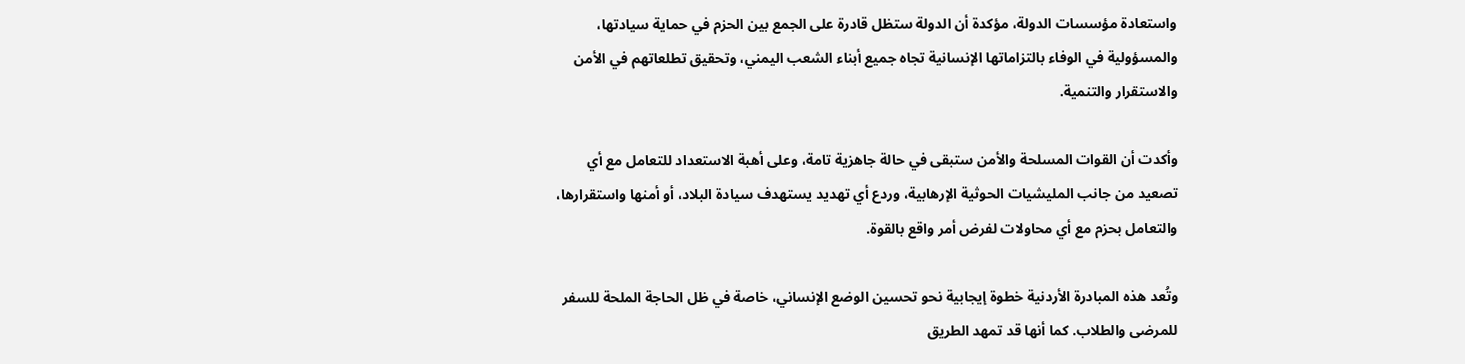واستعادة مؤسسات الدولة، مؤكدة أن الدولة ستظل قادرة على الجمع بين الحزم في حماية سيادتها، والمسؤولية في الوفاء بالتزاماتها الإنسانية تجاه جميع أبناء الشعب اليمني، وتحقيق تطلعاتهم في الأمن والاستقرار والتنمية.

وأكدت أن القوات المسلحة والأمن ستبقى في حالة جاهزية تامة، وعلى أهبة الاستعداد للتعامل مع أي تصعيد من جانب المليشيات الحوثية الإرهابية، وردع أي تهديد يستهدف سيادة البلاد، أو أمنها واستقرارها، والتعامل بحزم مع أي محاولات لفرض أمر واقع بالقوة.

وتُعد هذه المبادرة الأردنية خطوة إيجابية نحو تحسين الوضع الإنساني، خاصة في ظل الحاجة الملحة للسفر للمرضى والطلاب. كما أنها قد تمهد الطريق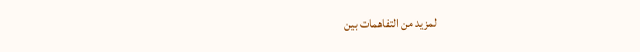لمزيد من التفاهمات بين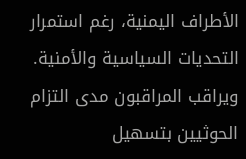الأطراف اليمنية، رغم استمرار التحديات السياسية والأمنية. ويراقب المراقبون مدى التزام الحوثيين بتسهيل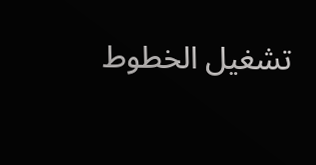تشغيل الخطوط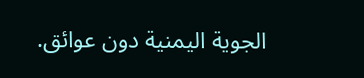الجوية اليمنية دون عوائق.